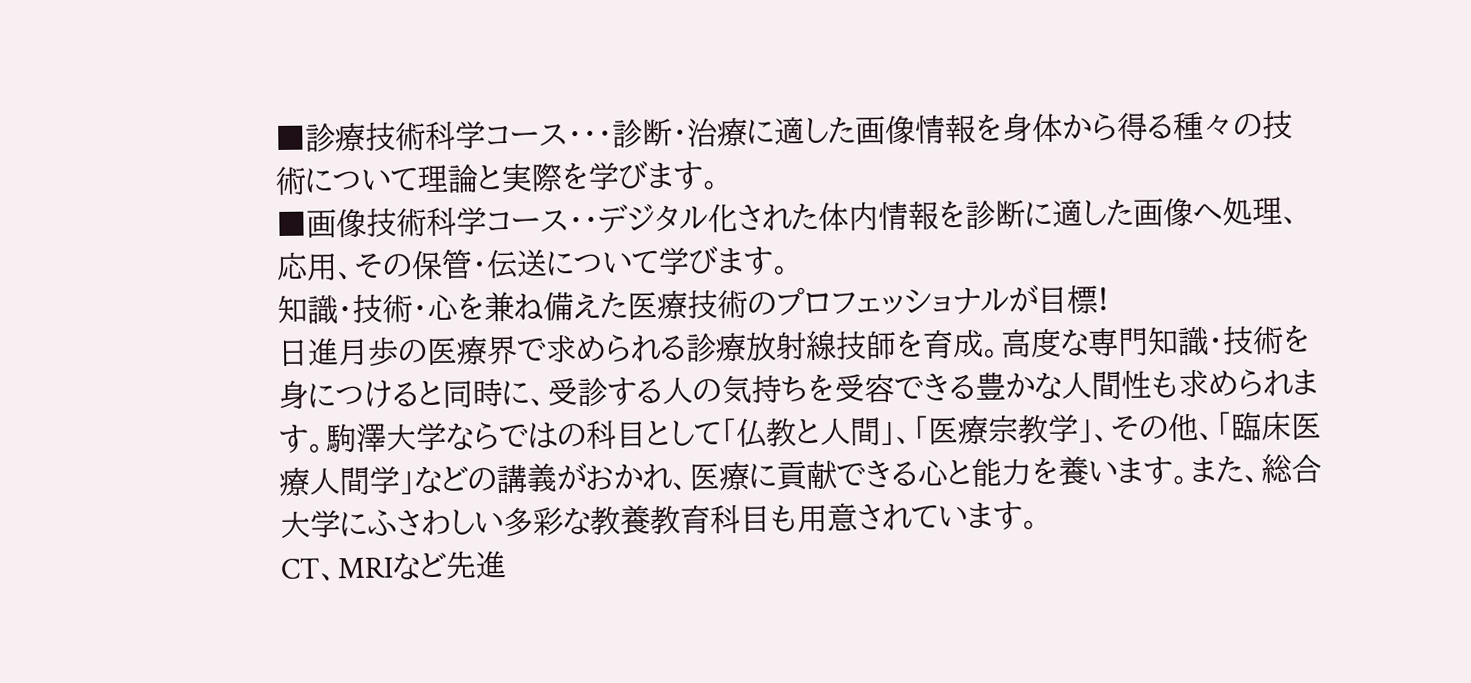■診療技術科学コース・・・診断・治療に適した画像情報を身体から得る種々の技術について理論と実際を学びます。
■画像技術科学コース・・デジタル化された体内情報を診断に適した画像へ処理、応用、その保管・伝送について学びます。
知識・技術・心を兼ね備えた医療技術のプロフェッショナルが目標!
日進月歩の医療界で求められる診療放射線技師を育成。高度な専門知識・技術を身につけると同時に、受診する人の気持ちを受容できる豊かな人間性も求められます。駒澤大学ならではの科目として「仏教と人間」、「医療宗教学」、その他、「臨床医療人間学」などの講義がおかれ、医療に貢献できる心と能力を養います。また、総合大学にふさわしい多彩な教養教育科目も用意されています。
CT、MRIなど先進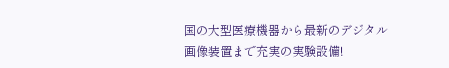国の大型医療機器から最新のデジタル画像装置まで充実の実験設備!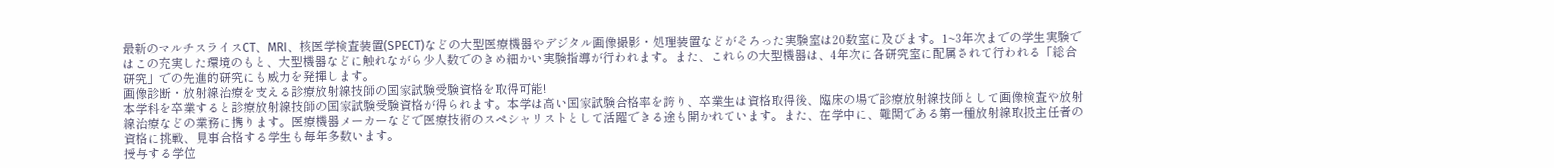最新のマルチスライスCT、MRI、核医学検査装置(SPECT)などの大型医療機器やデジタル画像撮影・処理装置などがそろった実験室は20数室に及びます。1~3年次までの学生実験ではこの充実した環境のもと、大型機器などに触れながら少人数でのきめ細かい実験指導が行われます。また、これらの大型機器は、4年次に各研究室に配属されて行われる「総合研究」での先進的研究にも威力を発揮します。
画像診断・放射線治療を支える診療放射線技師の国家試験受験資格を取得可能!
本学科を卒業すると診療放射線技師の国家試験受験資格が得られます。本学は高い国家試験合格率を誇り、卒業生は資格取得後、臨床の場で診療放射線技師として画像検査や放射線治療などの業務に携ります。医療機器メーカーなどで医療技術のスペシャリストとして活躍できる途も開かれています。また、在学中に、難関である第一種放射線取扱主任者の資格に挑戦、見事合格する学生も毎年多数います。
授与する学位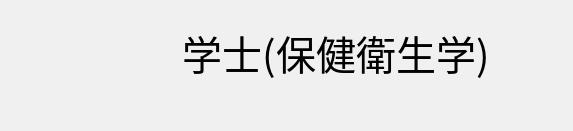学士(保健衛生学)